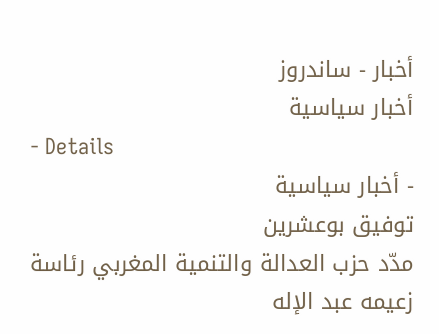أخبار - ساندروز
أخبار سياسية
- Details
- أخبار سياسية
توفيق بوعشرين
مدّد حزب العدالة والتنمية المغربي رئاسة زعيمه عبد الإله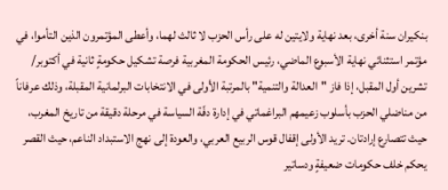بنكيران سنة أخرى، بعد نهاية ولايتين له على رأس الحزب لا ثالث لهما، وأعطى المؤتمرون الذين التأموا، في مؤتمر استثنائي نهاية الأسبوع الماضي، رئيس الحكومة المغربية فرصة تشكيل حكومةٍ ثانية في أكتوبر/ تشرين أول المقبل، إذا فاز "العدالة والتنمية" بالمرتبة الأولى في الانتخابات البرلمانية المقبلة، وذلك عرفاناً من مناضلي الحزب بأسلوب زعيمهم البراغماتي في إدارة دفّة السياسة في مرحلة دقيقة من تاريخ المغرب، حيث تتصارع إرادتان. تريد الأولى إقفال قوس الربيع العربي، والعودة إلى نهج الاستبداد الناعم، حيث القصر يحكم خلف حكومات ضعيفةٍ ودساتير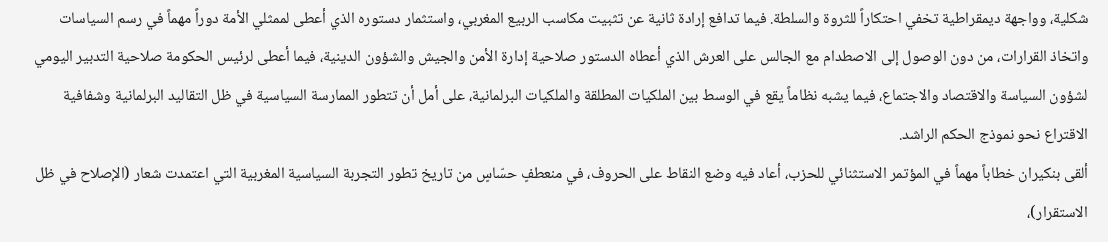شكلية، وواجهة ديمقراطية تخفي احتكاراً للثروة والسلطة. فيما تدافع إرادة ثانية عن تثبيت مكاسب الربيع المغربي، واستثمار دستوره الذي أعطى لممثلي الأمة دوراً مهماً في رسم السياسات واتخاذ القرارات، من دون الوصول إلى الاصطدام مع الجالس على العرش الذي أعطاه الدستور صلاحية إدارة الأمن والجيش والشؤون الدينية، فيما أعطى لرئيس الحكومة صلاحية التدبير اليومي لشؤون السياسة والاقتصاد والاجتماع، فيما يشبه نظاماً يقع في الوسط بين الملكيات المطلقة والملكيات البرلمانية، على أمل أن تتطور الممارسة السياسية في ظل التقاليد البرلمانية وشفافية الاقتراع نحو نموذج الحكم الراشد.
ألقى بنكيران خطاباً مهماً في المؤتمر الاستثنائي للحزب، أعاد فيه وضع النقاط على الحروف، في منعطفٍ حسّاسٍ من تاريخ تطور التجربة السياسية المغربية التي اعتمدت شعار (الإصلاح في ظل الاستقرار)،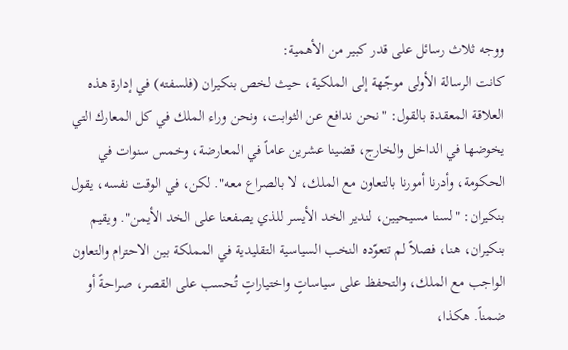ووجه ثلاث رسائل على قدر كبير من الأهمية:
كانت الرسالة الأولى موجّهة إلى الملكية، حيث لخص بنكيران (فلسفته) في إدارة هذه العلاقة المعقدة بالقول: "نحن ندافع عن الثوابت، ونحن وراء الملك في كل المعارك التي يخوضها في الداخل والخارج، قضينا عشرين عاماً في المعارضة، وخمس سنوات في الحكومة، وأدرنا أمورنا بالتعاون مع الملك، لا بالصراع معه". لكن، في الوقت نفسه، يقول بنكيران: "لسنا مسيحيين، لندير الخد الأيسر للذي يصفعنا على الخد الأيمن". ويقيم بنكيران، هنا، فصلاً لم تتعوّده النخب السياسية التقليدية في المملكة بين الاحترام والتعاون الواجب مع الملك، والتحفظ على سياساتٍ واختياراتٍ تُحسب على القصر، صراحةً أو ضمناً. هكذا،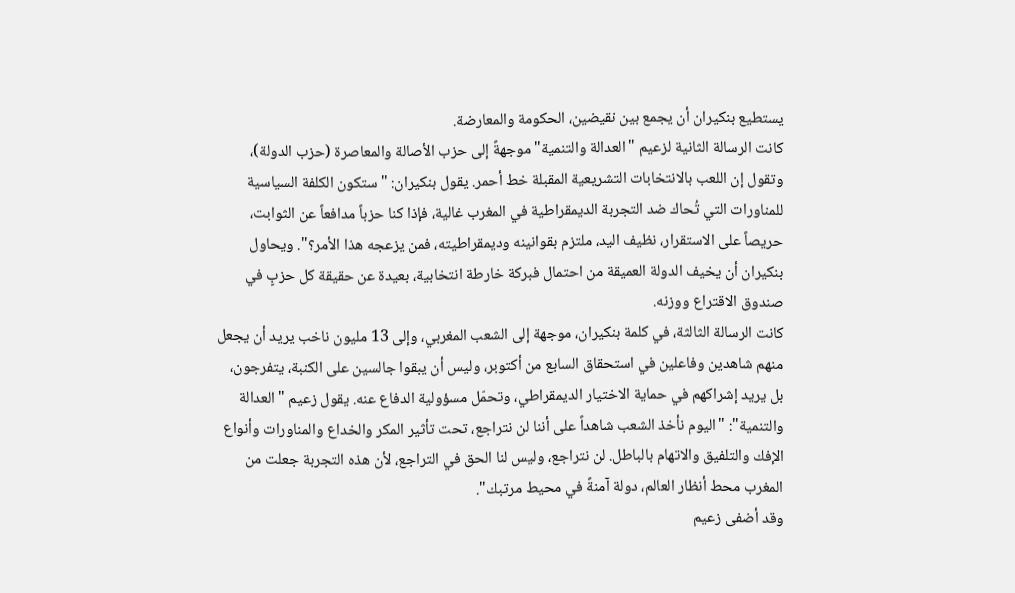يستطيع بنكيران أن يجمع بين نقيضين، الحكومة والمعارضة.
كانت الرسالة الثانية لزعيم "العدالة والتنمية" موجهةً إلى حزب الأصالة والمعاصرة (حزب الدولة)، وتقول إن اللعب بالانتخابات التشريعية المقبلة خط أحمر. يقول بنكيران: "ستكون الكلفة السياسية للمناورات التي تُحاك ضد التجربة الديمقراطية في المغرب غالية، فإذا كنا حزباً مدافعاً عن الثوابت، حريصاً على الاستقرار، نظيف اليد، ملتزم بقوانينه وديمقراطيته، فمن يزعجه هذا الأمر؟". ويحاول بنكيران أن يخيف الدولة العميقة من احتمال فبركة خارطة انتخابية، بعيدة عن حقيقة كل حزبٍ في صندوق الاقتراع ووزنه.
كانت الرسالة الثالثة، في كلمة بنكيران، موجهة إلى الشعب المغربي، وإلى 13 مليون ناخب يريد أن يجعل منهم شاهدين وفاعلين في استحقاق السابع من أكتوبر، وليس أن يبقوا جالسين على الكنبة، يتفرجون، بل يريد إشراكهم في حماية الاختيار الديمقراطي، وتحمّل مسؤولية الدفاع عنه. يقول زعيم "العدالة والتنمية": "اليوم نأخذ الشعب شاهداً على أننا لن نتراجع، تحت تأثير المكر والخداع والمناورات وأنواع الإفك والتلفيق والاتهام بالباطل. لن نتراجع، وليس لنا الحق في التراجع، لأن هذه التجربة جعلت من المغرب محط أنظار العالم، دولة آمنةً في محيط مرتبك".
وقد أضفى زعيم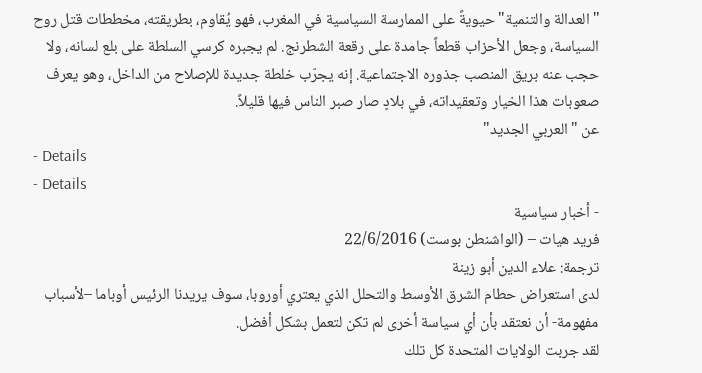"العدالة والتنمية" حيويةً على الممارسة السياسية في المغرب، فهو يُقاوم، بطريقته، مخططات قتل روح السياسة، وجعل الأحزاب قطعاً جامدة على رقعة الشطرنج. لم يجبره كرسي السلطة على بلع لسانه، ولا حجب عنه بريق المنصب جذوره الاجتماعية. إنه يجرّب خلطة جديدة للإصلاح من الداخل، وهو يعرف صعوبات هذا الخيار وتعقيداته، في بلادٍ صار صبر الناس فيها قليلاً.
عن "العربي الجديد"
- Details
- Details
- أخبار سياسية
فريد هيات – (الواشنطن بوست) 22/6/2016
ترجمة: علاء الدين أبو زينة
لدى استعراض حطام الشرق الأوسط والتحلل الذي يعتري أوروبا، سوف يريدنا الرئيس أوباما –لأسباب مفهومة- أن نعتقد بأن أي سياسة أخرى لم تكن لتعمل بشكل أفضل.
لقد جربت الولايات المتحدة كل تلك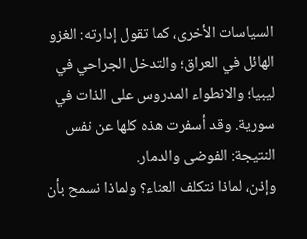السياسات الأخرى، كما تقول إدارته: الغزو الهائل في العراق؛ والتدخل الجراحي في ليبيا؛ والانطواء المدروس على الذات في سورية. وقد أسفرت هذه كلها عن نفس النتيجة: الفوضى والدمار.
وإذن، لماذا نتكلف العناء؟ ولماذا نسمح بأن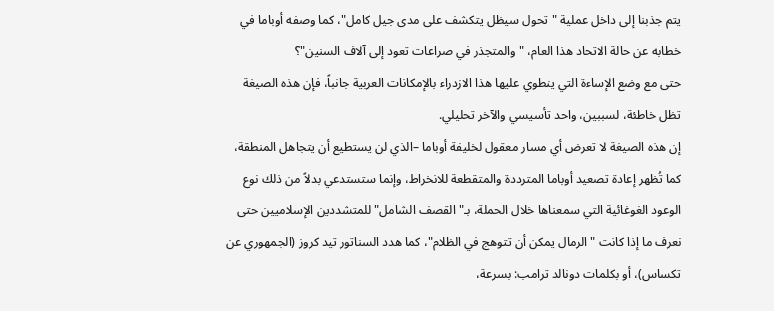يتم جذبنا إلى داخل عملية "تحول سيظل يتكشف على مدى جيل كامل"، كما وصفه أوباما في خطابه عن حالة الاتحاد هذا العام، "والمتجذر في صراعات تعود إلى آلاف السنين"؟
حتى مع وضع الإساءة التي ينطوي عليها هذا الازدراء بالإمكانات العربية جانباً، فإن هذه الصيغة تظل خاطئة، لسببين، واحد تأسيسي والآخر تحليلي.
إن هذه الصيغة لا تعرض أي مسار معقول لخليفة أوباما –الذي لن يستطيع أن يتجاهل المنطقة، كما تُظهر إعادة تصعيد أوباما المترددة والمتقطعة للانخراط، وإنما ستستدعي بدلاً من ذلك نوع الوعود الغوغائية التي سمعناها خلال الحملة، بـ"القصف الشامل" للمتشددين الإسلاميين حتى نعرف ما إذا كانت "الرمال يمكن أن تتوهج في الظلام"، كما هدد السناتور تيد كروز (الجمهوري عن تكساس)، أو بكلمات دونالد ترامب: بسرعة،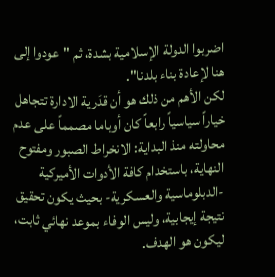اضربوا الدولة الإسلامية بشدة، ثم "عودوا إلى هنا لإعادة بناء بلدنا".
لكن الأهم من ذلك هو أن قدَرية الادارة تتجاهل خياراً سياسياً رابعاً كان أوباما مصمماً على عدم محاولته منذ البداية: الانخراط الصبور ومفتوح النهاية، باستخدام كافة الأدوات الأميركية -الدبلوماسية والعسكرية- بحيث يكون تحقيق نتيجة إيجابية، وليس الوفاء بموعد نهائي ثابت، ليكون هو الهدف.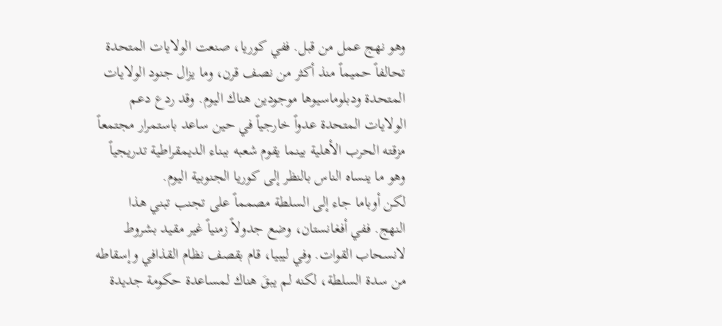وهو نهج عمل من قبل. ففي كوريا، صنعت الولايات المتحدة تحالفاً حميماً منذ أكثر من نصف قرن، وما يزال جنود الولايات المتحدة ودبلوماسيوها موجودين هناك اليوم. وقد ردع دعم الولايات المتحدة عدواً خارجياً في حين ساعد باستمرار مجتمعاً مزقته الحرب الأهلية بينما يقوم شعبه ببناء الديمقراطية تدريجياً وهو ما ينساه الناس بالنظر إلى كوريا الجنوبية اليوم.
لكن أوباما جاء إلى السلطة مصمماً على تجنب تبني هذا النهج. ففي أفغانستان، وضع جدولاً زمنياً غير مقيد بشروط لانسحاب القوات. وفي ليبيا، قام بقصف نظام القذافي وإسقاطه من سدة السلطة، لكنه لم يبقَ هناك لمساعدة حكومة جديدة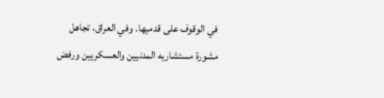في الوقوف على قدميها. وفي العراق، تجاهل مشورة مستشاريه المدنيين والعسكريين ورفض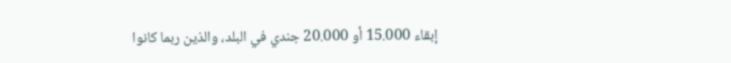إبقاء 15.000 أو 20.000 جندي في البلد، والذين ربما كانوا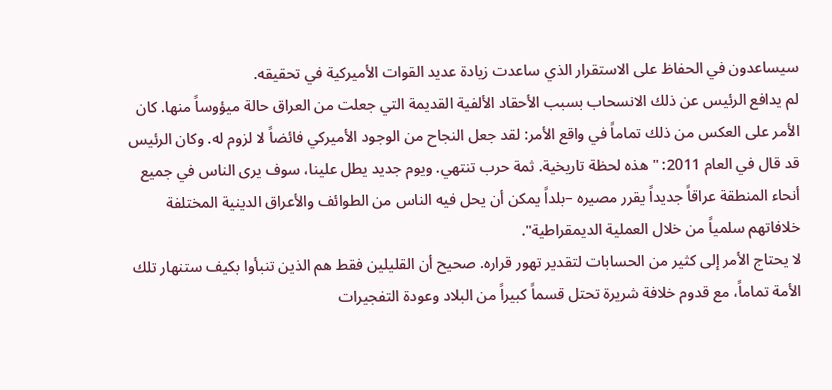سيساعدون في الحفاظ على الاستقرار الذي ساعدت زيادة عديد القوات الأميركية في تحقيقه.
لم يدافع الرئيس عن ذلك الانسحاب بسبب الأحقاد الألفية القديمة التي جعلت من العراق حالة ميؤوساً منها. كان الأمر على العكس من ذلك تماماً في واقع الأمر: لقد جعل النجاح من الوجود الأميركي فائضاً لا لزوم له. وكان الرئيس قد قال في العام 2011: "هذه لحظة تاريخية. ثمة حرب تنتهي. ويوم جديد يطل علينا، سوف يرى الناس في جميع أنحاء المنطقة عراقاً جديداً يقرر مصيره –بلداً يمكن أن يحل فيه الناس من الطوائف والأعراق الدينية المختلفة خلافاتهم سلمياً من خلال العملية الديمقراطية".
لا يحتاج الأمر إلى كثير من الحسابات لتقدير تهور قراره. صحيح أن القليلين فقط هم الذين تنبأوا بكيف ستنهار تلك الأمة تماماً، مع قدوم خلافة شريرة تحتل قسماً كبيراً من البلاد وعودة التفجيرات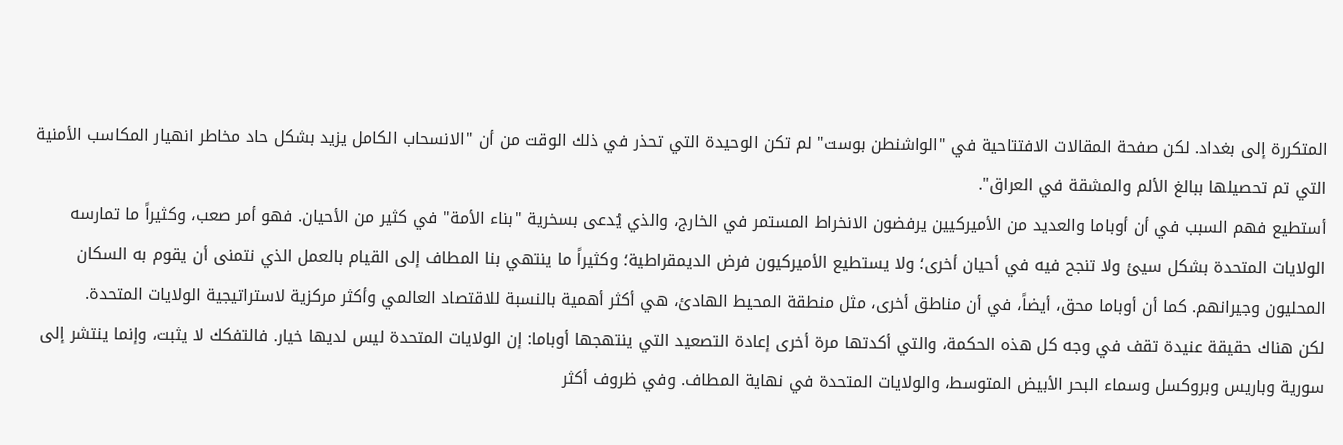المتكررة إلى بغداد. لكن صفحة المقالات الافتتاحية في "الواشنطن بوست" لم تكن الوحيدة التي تحذر في ذلك الوقت من أن "الانسحاب الكامل يزيد بشكل حاد مخاطر انهيار المكاسب الأمنية التي تم تحصيلها ببالغ الألم والمشقة في العراق".
أستطيع فهم السبب في أن أوباما والعديد من الأميركيين يرفضون الانخراط المستمر في الخارج، والذي يُدعى بسخرية "بناء الأمة" في كثير من الأحيان. فهو أمر صعب، وكثيراً ما تمارسه الولايات المتحدة بشكل سيئ ولا تنجح فيه في أحيان أخرى؛ ولا يستطيع الأميركيون فرض الديمقراطية؛ وكثيراً ما ينتهي بنا المطاف إلى القيام بالعمل الذي نتمنى أن يقوم به السكان المحليون وجيرانهم. كما أن أوباما محق، أيضاً، في أن مناطق أخرى، مثل منطقة المحيط الهادئ، هي أكثر أهمية بالنسبة للاقتصاد العالمي وأكثر مركزية لاستراتيجية الولايات المتحدة.
لكن هناك حقيقة عنيدة تقف في وجه كل هذه الحكمة، والتي أكدتها مرة أخرى إعادة التصعيد التي ينتهجها أوباما: إن الولايات المتحدة ليس لديها خيار. فالتفكك لا يثبت، وإنما ينتشر إلى سورية وباريس وبروكسل وسماء البحر الأبيض المتوسط، والولايات المتحدة في نهاية المطاف. وفي ظروف أكثر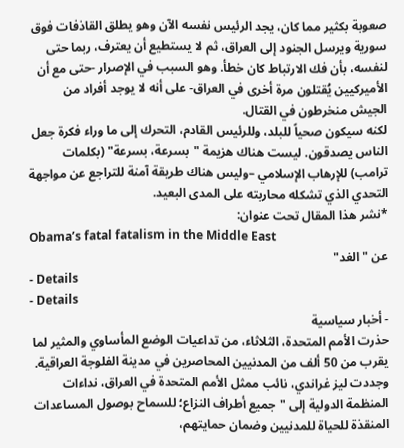صعوبة بكثير مما كان، يجد الرئيس نفسه الآن وهو يطلق القاذفات فوق سورية ويرسل الجنود إلى العراق، ثم لا يستطيع أن يعترف، ربما حتى لنفسه، بأن فك الارتباط كان خطأ. وهو السبب في الإصرار -حتى مع أن الأميركيين يُقتلون مرة أخرى في العراق- على أنه لا يوجد أفراد من الجيش منخرطون في القتال.
لكنه سيكون صحياً للبلد، وللرئيس القادم، التحرك إلى ما وراء فكرة جعل الناس يصدقون. ليست هناك هزيمة "بسرعة، بسرعة" (بكلمات ترامب) للإرهاب الإسلامي –وليس هناك طريقة آمنة للتراجع عن مواجهة التحدي الذي تشكله محاربته على المدى البعيد.
*نشر هذا المقال تحت عنوان:
Obama’s fatal fatalism in the Middle East
عن "الغد"
- Details
- Details
- أخبار سياسية
حذرت الأمم المتحدة، الثلاثاء، من تداعيات الوضع المأساوي والمثير لما يقرب من 50 ألف من المدنيين المحاصرين في مدينة الفلوجة العراقية.
وجددت ليز غراندي، نائب ممثل الأمم المتحدة في العراق، نداءات المنظمة الدولية إلى "جميع أطراف النزاع؛ للسماح بوصول المساعدات المنقذة للحياة للمدنيين وضمان حمايتهم،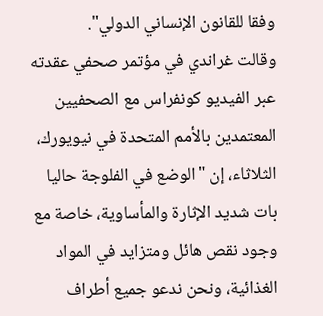وفقا للقانون الإنساني الدولي".
وقالت غراندي في مؤتمر صحفي عقدته عبر الفيديو كونفراس مع الصحفيين المعتمدين بالأمم المتحدة في نيويورك، الثلاثاء، إن "الوضع في الفلوجة حاليا بات شديد الإثارة والمأساوية، خاصة مع وجود نقص هائل ومتزايد في المواد الغذائية، ونحن ندعو جميع أطراف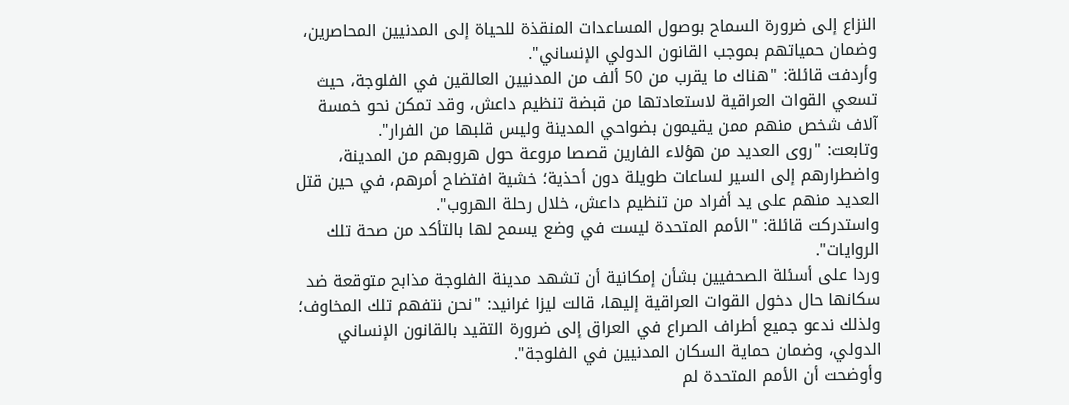النزاع إلى ضرورة السماح بوصول المساعدات المنقذة للحياة إلى المدنيين المحاصرين، وضمان حمياتهم بموجب القانون الدولي الإنساني".
وأردفت قائلة: "هناك ما يقرب من 50 ألف من المدنيين العالقين في الفلوجة، حيث تسعي القوات العراقية لاستعادتها من قبضة تنظيم داعش، وقد تمكن نحو خمسة آلاف شخص منهم ممن يقيمون بضواحي المدينة وليس قلبها من الفرار".
وتابعت: "روى العديد من هؤلاء الفارين قصصا مروعة حول هروبهم من المدينة، واضطرارهم إلى السير لساعات طويلة دون أحذية؛ خشية افتضاح أمرهم، في حين قتل العديد منهم على يد أفراد من تنظيم داعش، خلال رحلة الهروب".
واستدركت قائلة: "الأمم المتحدة ليست في وضع يسمح لها بالتأكد من صحة تلك الروايات".
وردا على أسئلة الصحفيين بشأن إمكانية أن تشهد مدينة الفلوجة مذابح متوقعة ضد سكانها حال دخول القوات العراقية إليها، قالت ليزا غرانيد: "نحن نتفهم تلك المخاوف؛ ولذلك ندعو جميع أطراف الصراع في العراق إلى ضرورة التقيد بالقانون الإنساني الدولي، وضمان حماية السكان المدنيين في الفلوجة".
وأوضحت أن الأمم المتحدة لم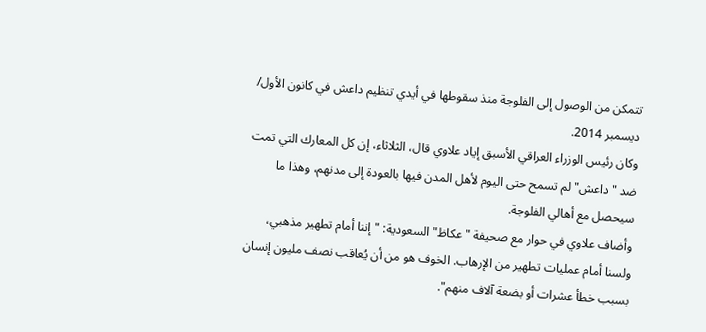تتمكن من الوصول إلى الفلوجة منذ سقوطها في أيدي تنظيم داعش في كانون الأول/ ديسمبر 2014.
وكان رئيس الوزراء العراقي الأسبق إياد علاوي قال، الثلاثاء، إن كل المعارك التي تمت ضد "داعش" لم تسمح حتى اليوم لأهل المدن فيها بالعودة إلى مدنهم، وهذا ما سيحصل مع أهالي الفلوجة.
وأضاف علاوي في حوار مع صحيفة "عكاظ" السعودية: "إننا أمام تطهير مذهبي، ولسنا أمام عمليات تطهير من الإرهاب. الخوف هو من أن يُعاقب نصف مليون إنسان بسبب خطأ عشرات أو بضعة آلاف منهم".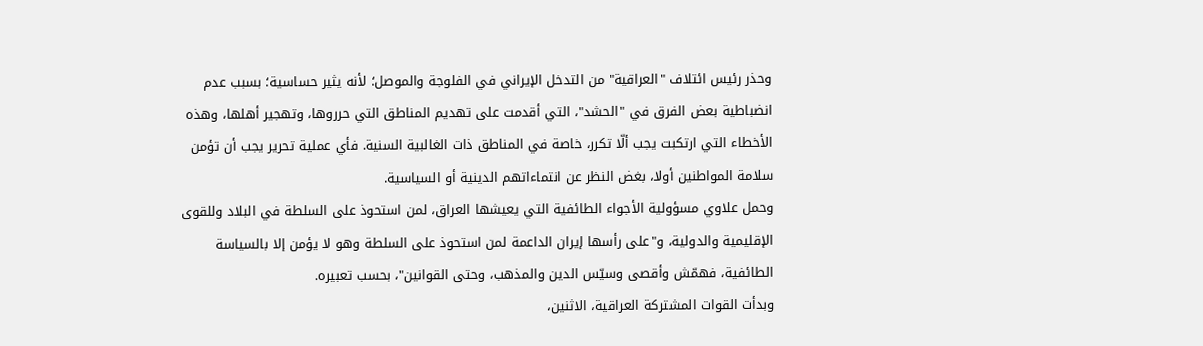وحذر رئيس ائتلاف "العراقية" من التدخل الإيراني في الفلوجة والموصل؛ لأنه يثير حساسية؛ بسبب عدم انضباطية بعض الفرق في "الحشد"، التي أقدمت على تهديم المناطق التي حرروها، وتهجير أهلها، وهذه الأخطاء التي ارتكبت يجب ألّا تكرر، خاصة في المناطق ذات الغالبية السنية. فأي عملية تحرير يجب أن تؤمن سلامة المواطنين أولا، بغض النظر عن انتماءاتهم الدينية أو السياسية.
وحمل علاوي مسؤولية الأجواء الطائفية التي يعيشها العراق، لمن استحوذ على السلطة في البلاد وللقوى الإقليمية والدولية، و"على رأسها إيران الداعمة لمن استحوذ على السلطة وهو لا يؤمن إلا بالسياسة الطائفية، فهمّش وأقصى وسيّس الدين والمذهب، وحتى القوانين"، بحسب تعبيره.
وبدأت القوات المشتركة العراقية، الاثنين،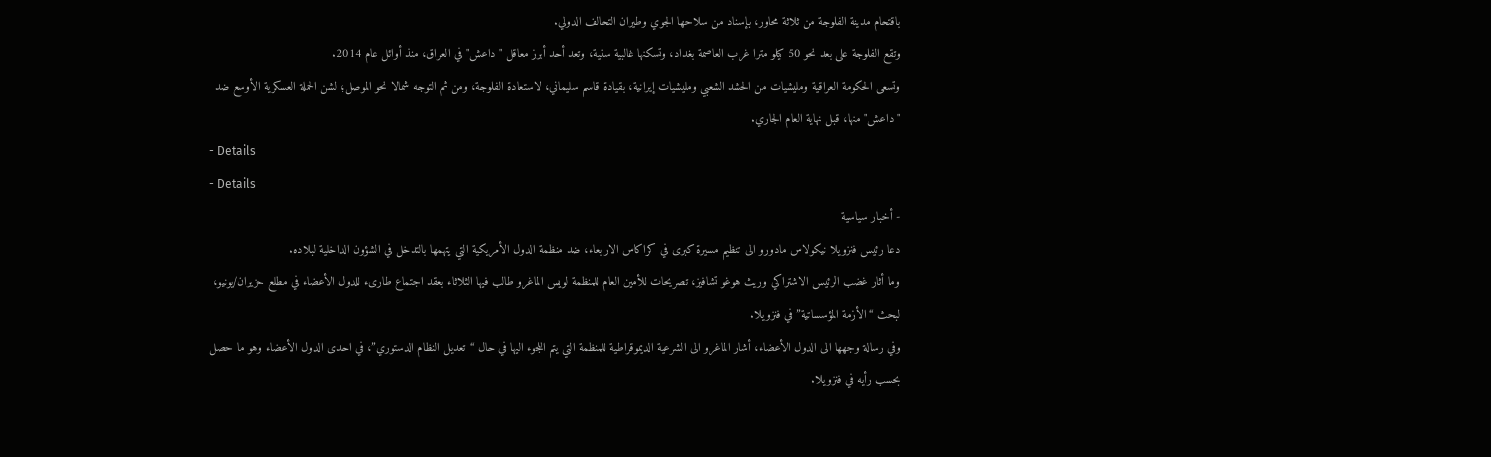باقتحام مدينة الفلوجة من ثلاثة محاور، بإسناد من سلاحها الجوي وطيران التحالف الدولي.
وتقع الفلوجة على بعد نحو 50 كيلو مترا غرب العاصمة بغداد، وتسكنها غالبية سنية، وتعد أحد أبرز معاقل "داعش" في العراق، منذ أوائل عام 2014.
وتسعى الحكومة العراقية ومليشيات من الحشد الشعبي ومليشيات إيرانية، بقيادة قاسم سليماني، لاستعادة الفلوجة، ومن ثم التوجه شمالا نحو الموصل؛ لشن الحملة العسكرية الأوسع ضد "داعش" منها، قبل نهاية العام الجاري.
- Details
- Details
- أخبار سياسية
دعا رئيس فنزويلا نيكولاس مادورو الى تنظيم مسيرة كبرى في كراكاس الاربعاء، ضد منظمة الدول الأمريكية التي يتهمها بالتدخل في الشؤون الداخلية لبلاده.
وما أثار غضب الرئيس الاشتراكي وريث هوغو تشافيز، تصريحات للأمين العام للمنظمة لويس الماغرو طالب فيها الثلاثاء بعقد اجتماع طارىء للدول الأعضاء في مطلع حزيران/يونيو، لبحث “الأزمة المؤسساتية” في فنزويلا.
وفي رسالة وجهها الى الدول الأعضاء، أشار الماغرو الى الشرعية الديموقراطية للمنظمة التي يتم اللجوء اليها في حال “تعديل النظام الدستوري”، في احدى الدول الأعضاء وهو ما حصل بحسب رأيه في فنزويلا.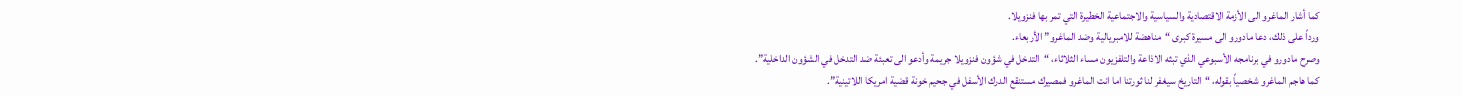كما أشار الماغرو الى الأزمة الاقتصادية والسياسية والاجتماعية الخطيرة التي تمر بها فنزويلا.
ورداً على ذلك، دعا مادورو الى مسيرة كبرى “مناهضة للامبريالية وضد الماغرو” الأربعاء.
وصرح مادورو في برنامجه الأسبوعي الذي تبثه الاذاعة والتلفزيون مساء الثلاثاء، “التدخل في شؤون فنزويلا جريمة وأدعو الى تعبئة ضد التدخل في الشؤون الداخلية”.
كما هاجم الماغرو شخصياً بقوله، “التاريخ سيغفر لنا ثورتنا اما انت الماغرو فمصيرك مستنقع الدرك الأسفل في جحيم خونة قضية امريكا اللاتينية”.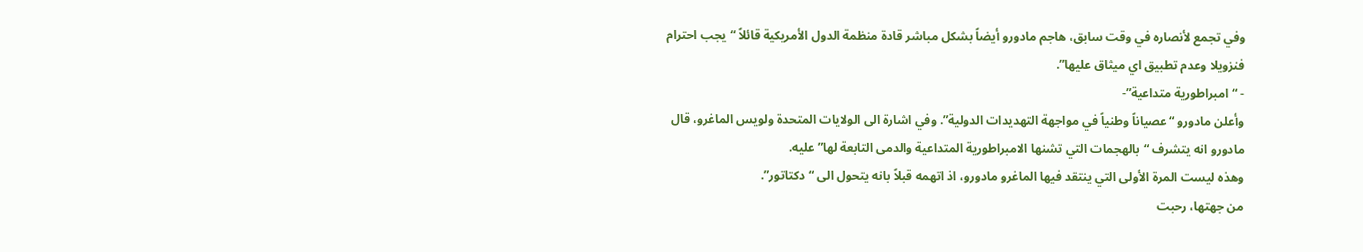وفي تجمع لأنصاره في وقت سابق، هاجم مادورو أيضاً بشكل مباشر قادة منظمة الدول الأمريكية قائلاً “يجب احترام فنزويلا وعدم تطبيق اي ميثاق عليها”.
- “امبراطورية متداعية”-
وأعلن مادورو “عصياناً وطنياً في مواجهة التهديدات الدولية”. وفي اشارة الى الولايات المتحدة ولويس الماغرو، قال مادورو انه يتشرف “بالهجمات التي تشنها الامبراطورية المتداعية والدمى التابعة لها” عليه.
وهذه ليست المرة الأولى التي ينتقد فيها الماغرو مادورو، اذ اتهمه قبلاً بانه يتحول الى “دكتاتور”.
من جهتها، رحبت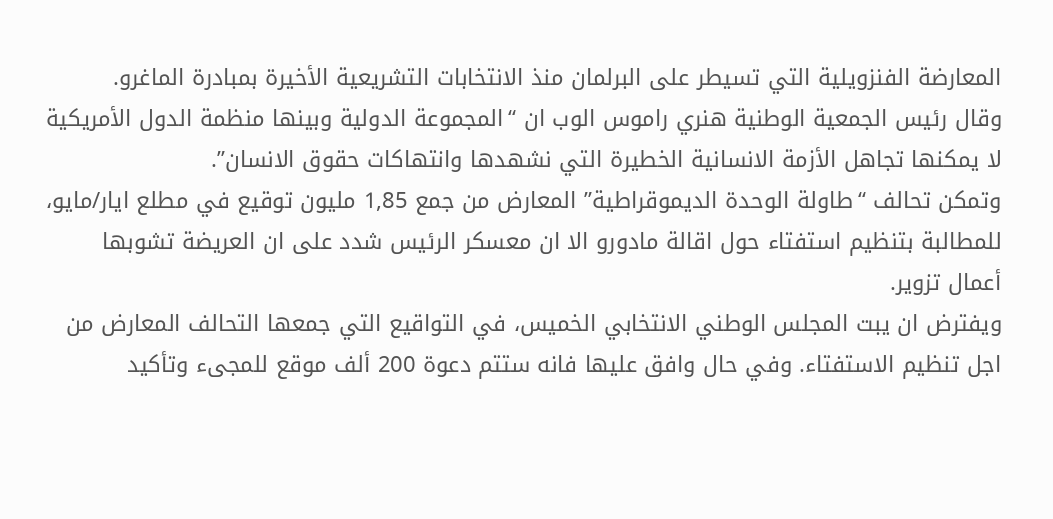المعارضة الفنزويلية التي تسيطر على البرلمان منذ الانتخابات التشريعية الأخيرة بمبادرة الماغرو.
وقال رئيس الجمعية الوطنية هنري راموس الوب ان “المجموعة الدولية وبينها منظمة الدول الأمريكية لا يمكنها تجاهل الأزمة الانسانية الخطيرة التي نشهدها وانتهاكات حقوق الانسان”.
وتمكن تحالف “طاولة الوحدة الديموقراطية” المعارض من جمع 1,85 مليون توقيع في مطلع ايار/مايو، للمطالبة بتنظيم استفتاء حول اقالة مادورو الا ان معسكر الرئيس شدد على ان العريضة تشوبها أعمال تزوير.
ويفترض ان يبت المجلس الوطني الانتخابي الخميس، في التواقيع التي جمعها التحالف المعارض من اجل تنظيم الاستفتاء. وفي حال وافق عليها فانه ستتم دعوة 200 ألف موقع للمجىء وتأكيد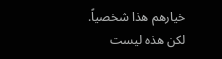خيارهم هذا شخصياً.
لكن هذه ليست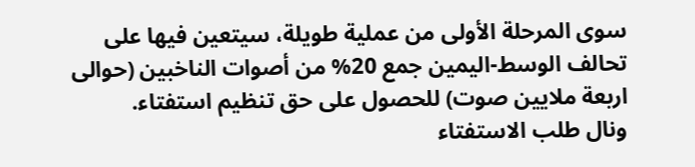سوى المرحلة الأولى من عملية طويلة، سيتعين فيها على تحالف الوسط-اليمين جمع 20% من أصوات الناخبين (حوالى اربعة ملايين صوت) للحصول على حق تنظيم استفتاء.
ونال طلب الاستفتاء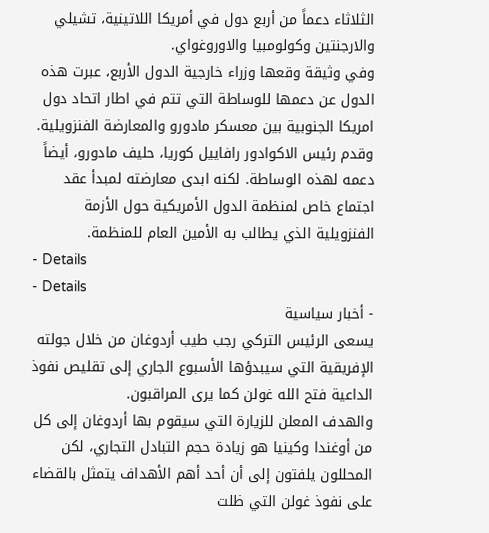الثلاثاء دعماً من أربع دول في أمريكا اللاتينية، تشيلي والارجنتين وكولومبيا والاوروغواي.
وفي وثيقة وقعها وزراء خارجية الدول الأربع، عبرت هذه الدول عن دعمها للوساطة التي تتم في اطار اتحاد دول امريكا الجنوبية بين معسكر مادورو والمعارضة الفنزويلية.
وقدم رئيس الاكوادور رافاييل كوريا، حليف مادورو، أيضاً دعمه لهذه الوساطة. لكنه ابدى معارضته لمبدأ عقد اجتماع خاص لمنظمة الدول الأمريكية حول الأزمة الفنزويلية الذي يطالب به الأمين العام للمنظمة.
- Details
- Details
- أخبار سياسية
يسعى الرئيس التركي رجب طيب أردوغان من خلال جولته الإفريقية التي سيبدؤها الأسبوع الجاري إلى تقليص نفوذ الداعية فتح الله غولن كما يرى المراقبون.
والهدف المعلن للزيارة التي سيقوم بها أردوغان إلى كل من أوغندا وكينيا هو زيادة حجم التبادل التجاري، لكن المحللون يلفتون إلى أن أحد أهم الأهداف يتمثل بالقضاء على نفوذ غولن التي ظلت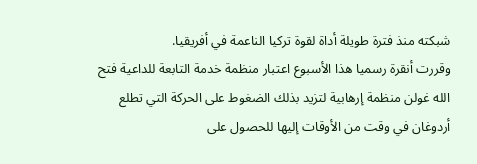شبكته منذ فترة طويلة أداة لقوة تركيا الناعمة في أفريقيا.
وقررت أنقرة رسميا هذا الأسبوع اعتبار منظمة خدمة التابعة للداعية فتح الله غولن منظمة إرهابية لتزيد بذلك الضغوط على الحركة التي تطلع أردوغان في وقت من الأوقات إليها للحصول على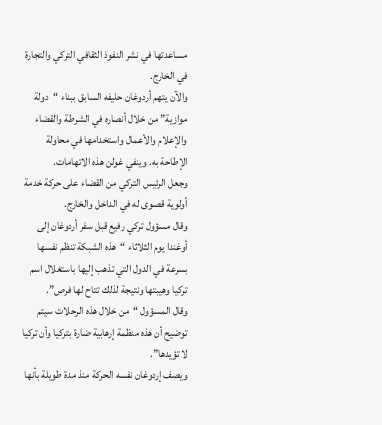مساعدتها في نشر النفوذ الثقافي التركي والتجارة في الخارج.
والآن يتهم أردوغان حليفه السابق ببناء “دولة موازية” من خلال أنصاره في الشرطة والقضاء والإعلام والأعمال واستخدامها في محاولة الإطاحة به. وينفي غولن هذه الاتهامات.
وجعل الرئيس التركي من القضاء على حركة خدمة أولوية قصوى له في الداخل والخارج.
وقال مسؤول تركي رفيع قبل سفر أردوغان إلى أوغندا يوم الثلاثاء “هذه الشبكة تنظم نفسها بسرعة في الدول التي تذهب إليها باستغلال اسم تركيا وهيبتها ونتيجة لذلك تتاح لها فرص”.
وقال المسؤول “من خلال هذه الرحلات سيتم توضيح أن هذه منظمة إرهابية ضارة بتركيا وأن تركيا لا تؤيدها”.
ويصف إردوغان نفسه الحركة منذ مدة طويلة بأنها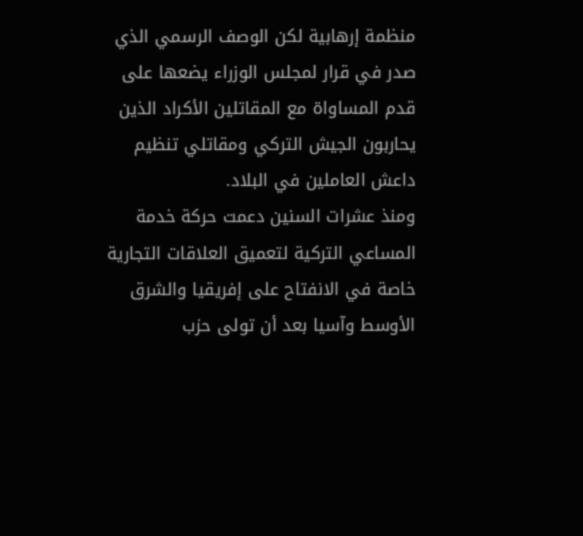منظمة إرهابية لكن الوصف الرسمي الذي صدر في قرار لمجلس الوزراء يضعها على قدم المساواة مع المقاتلين الأكراد الذين يحاربون الجيش التركي ومقاتلي تنظيم داعش العاملين في البلاد.
ومنذ عشرات السنين دعمت حركة خدمة المساعي التركية لتعميق العلاقات التجارية خاصة في الانفتاح على إفريقيا والشرق الأوسط وآسيا بعد أن تولى حزب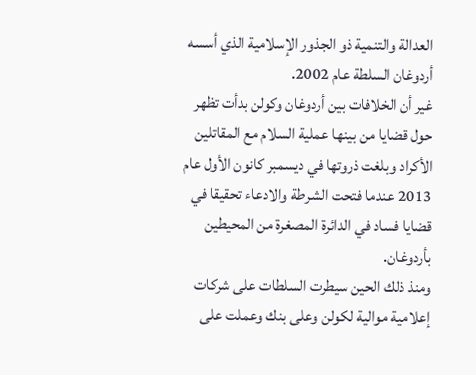العدالة والتنمية ذو الجذور الإسلامية الذي أسسه أردوغان السلطة عام 2002.
غير أن الخلافات بين أردوغان وكولن بدأت تظهر حول قضايا من بينها عملية السلام مع المقاتلين الأكراد وبلغت ذروتها في ديسمبر كانون الأول عام 2013 عندما فتحت الشرطة والادعاء تحقيقا في قضايا فساد في الدائرة المصغرة من المحيطين بأردوغان.
ومنذ ذلك الحين سيطرت السلطات على شركات إعلامية موالية لكولن وعلى بنك وعملت على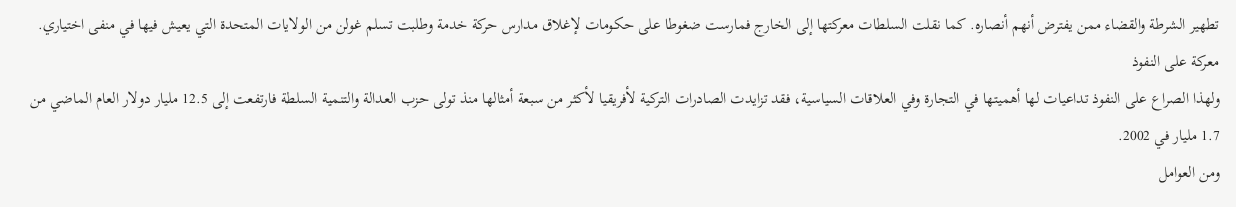تطهير الشرطة والقضاء ممن يفترض أنهم أنصاره. كما نقلت السلطات معركتها إلى الخارج فمارست ضغوطا على حكومات لإغلاق مدارس حركة خدمة وطلبت تسلم غولن من الولايات المتحدة التي يعيش فيها في منفى اختياري.
معركة على النفوذ
ولهذا الصراع على النفوذ تداعيات لها أهميتها في التجارة وفي العلاقات السياسية، فقد تزايدت الصادرات التركية لأفريقيا لأكثر من سبعة أمثالها منذ تولى حزب العدالة والتنمية السلطة فارتفعت إلى 12.5 مليار دولار العام الماضي من 1.7 مليار في 2002.
ومن العوامل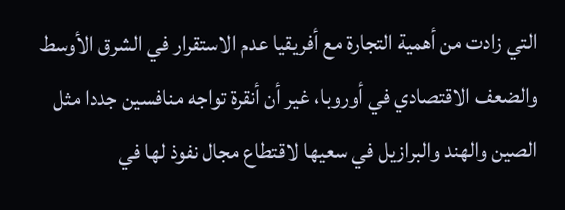التي زادت من أهمية التجارة مع أفريقيا عدم الاستقرار في الشرق الأوسط والضعف الاقتصادي في أوروبا، غير أن أنقرة تواجه منافسين جددا مثل الصين والهند والبرازيل في سعيها لاقتطاع مجال نفوذ لها في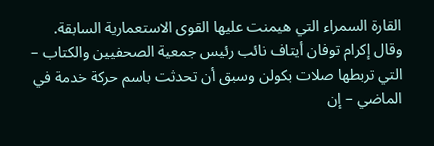القارة السمراء التي هيمنت عليها القوى الاستعمارية السابقة.
وقال إكرام توفان أيتاف نائب رئيس جمعية الصحفيين والكتاب – التي تربطها صلات بكولن وسبق أن تحدثت باسم حركة خدمة في الماضي – إن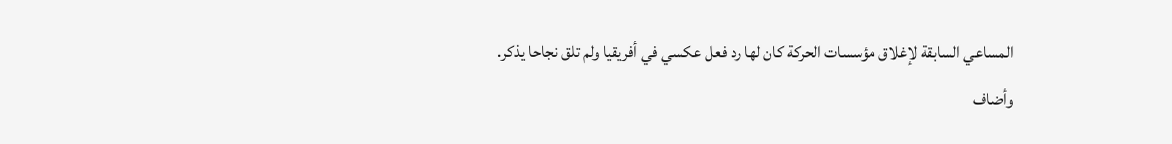المساعي السابقة لإغلاق مؤسسات الحركة كان لها رد فعل عكسي في أفريقيا ولم تلق نجاحا يذكر.
وأضاف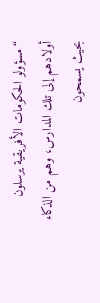“مسؤولو الحكومات الأفريقية يرسلون أولادهم إلى تلك المدارس، وهم من الذكاء بحيث يسمحون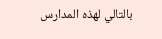بالتالي لهذه المدارس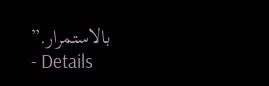بالاستمرار.”
- Details